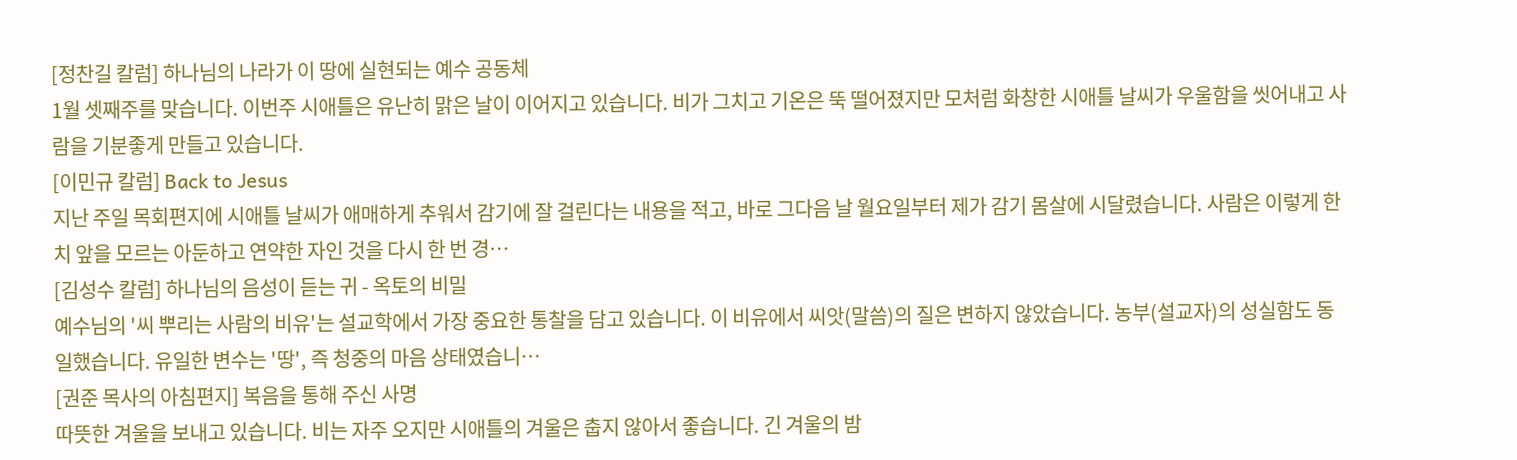[정찬길 칼럼] 하나님의 나라가 이 땅에 실현되는 예수 공동체
1월 셋째주를 맞습니다. 이번주 시애틀은 유난히 맑은 날이 이어지고 있습니다. 비가 그치고 기온은 뚝 떨어졌지만 모처럼 화창한 시애틀 날씨가 우울함을 씻어내고 사람을 기분좋게 만들고 있습니다.
[이민규 칼럼] Back to Jesus
지난 주일 목회편지에 시애틀 날씨가 애매하게 추워서 감기에 잘 걸린다는 내용을 적고, 바로 그다음 날 월요일부터 제가 감기 몸살에 시달렸습니다. 사람은 이렇게 한 치 앞을 모르는 아둔하고 연약한 자인 것을 다시 한 번 경…
[김성수 칼럼] 하나님의 음성이 듣는 귀 - 옥토의 비밀
예수님의 '씨 뿌리는 사람의 비유'는 설교학에서 가장 중요한 통찰을 담고 있습니다. 이 비유에서 씨앗(말씀)의 질은 변하지 않았습니다. 농부(설교자)의 성실함도 동일했습니다. 유일한 변수는 '땅', 즉 청중의 마음 상태였습니…
[권준 목사의 아침편지] 복음을 통해 주신 사명
따뜻한 겨울을 보내고 있습니다. 비는 자주 오지만 시애틀의 겨울은 춥지 않아서 좋습니다. 긴 겨울의 밤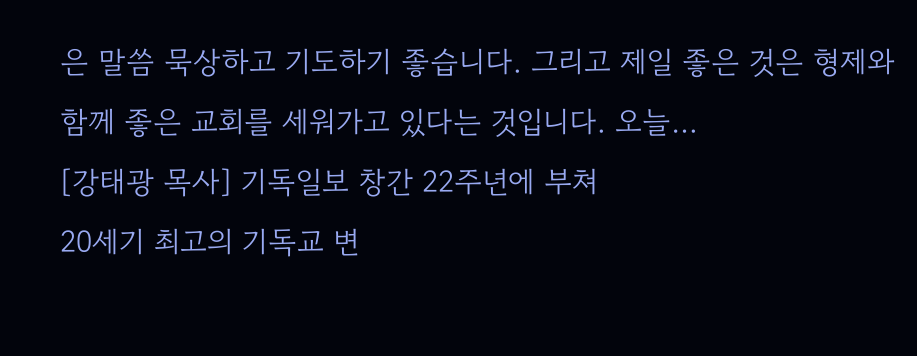은 말씀 묵상하고 기도하기 좋습니다. 그리고 제일 좋은 것은 형제와 함께 좋은 교회를 세워가고 있다는 것입니다. 오늘…
[강태광 목사] 기독일보 창간 22주년에 부쳐
20세기 최고의 기독교 변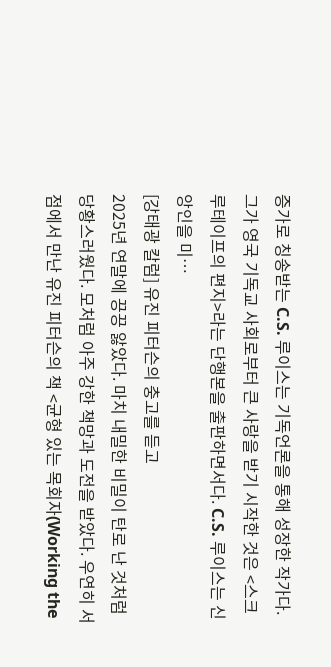증가로 칭송받는 C.S. 루이스는 기독언론을 통해 성장한 작가다. 그가 영국 기독교 사회로부터 큰 사랑을 받기 시작한 것은 <스크루테이프의 편지>라는 단행본을 출판하면서다. C.S. 루이스는 신앙인을 미…
[강태광 칼럼] 유진 피터슨의 충고를 듣고
2025년 연말에 끙끙 앓았다. 마치 내밀한 비밀이 탄로 난 것처럼 당황스러웠다. 모처럼 아주 강한 책망과 도전을 받았다. 우연히 서점에서 만난 유진 피터슨의 책 <균형 있는 목회자(Working the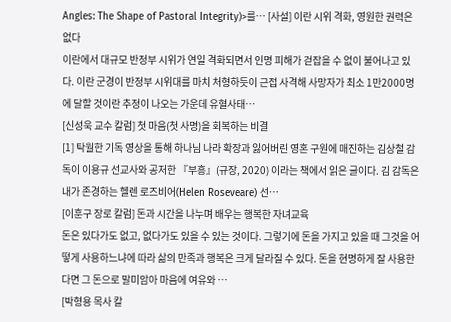Angles: The Shape of Pastoral Integrity)>를… [사설] 이란 시위 격화, 영원한 권력은 없다
이란에서 대규모 반정부 시위가 연일 격화되면서 인명 피해가 걷잡을 수 없이 불어나고 있다. 이란 군경이 반정부 시위대를 마치 처형하듯이 근접 사격해 사망자가 최소 1만2000명에 달할 것이란 추정이 나오는 가운데 유혈사태…
[신성욱 교수 칼럼] 첫 마음(첫 사명)을 회복하는 비결
[1] 탁월한 기독 영상을 통해 하나님 나라 확장과 잃어버린 영혼 구원에 매진하는 김상철 감독이 이용규 선교사와 공저한 『부흥』(규장, 2020) 이라는 책에서 읽은 글이다. 김 감독은 내가 존경하는 헬렌 로즈비어(Helen Roseveare) 선…
[이훈구 장로 칼럼] 돈과 시간을 나누며 배우는 행복한 자녀교육
돈은 있다가도 없고, 없다가도 있을 수 있는 것이다. 그렇기에 돈을 가지고 있을 때 그것을 어떻게 사용하느냐에 따라 삶의 만족과 행복은 크게 달라질 수 있다. 돈을 현명하게 잘 사용한다면 그 돈으로 말미암아 마음에 여유와 …
[박형용 목사 칼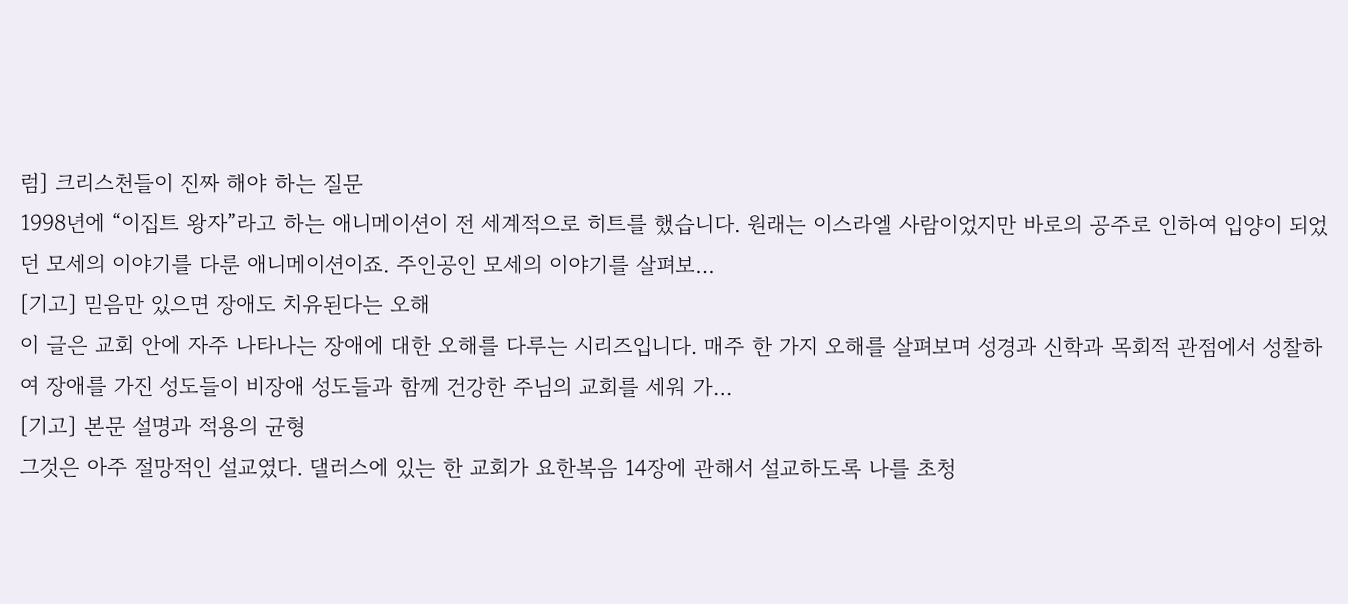럼] 크리스천들이 진짜 해야 하는 질문
1998년에 “이집트 왕자”라고 하는 애니메이션이 전 세계적으로 히트를 했습니다. 원래는 이스라엘 사람이었지만 바로의 공주로 인하여 입양이 되었던 모세의 이야기를 다룬 애니메이션이죠. 주인공인 모세의 이야기를 살펴보…
[기고] 믿음만 있으면 장애도 치유된다는 오해
이 글은 교회 안에 자주 나타나는 장애에 대한 오해를 다루는 시리즈입니다. 매주 한 가지 오해를 살펴보며 성경과 신학과 목회적 관점에서 성찰하여 장애를 가진 성도들이 비장애 성도들과 함께 건강한 주님의 교회를 세워 가…
[기고] 본문 설명과 적용의 균형
그것은 아주 절망적인 설교였다. 댈러스에 있는 한 교회가 요한복음 14장에 관해서 설교하도록 나를 초청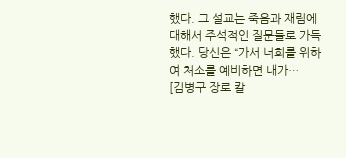했다. 그 설교는 죽음과 재림에 대해서 주석적인 질문들로 가득했다. 당신은 “가서 너희를 위하여 처소를 예비하면 내가…
[김병구 장로 칼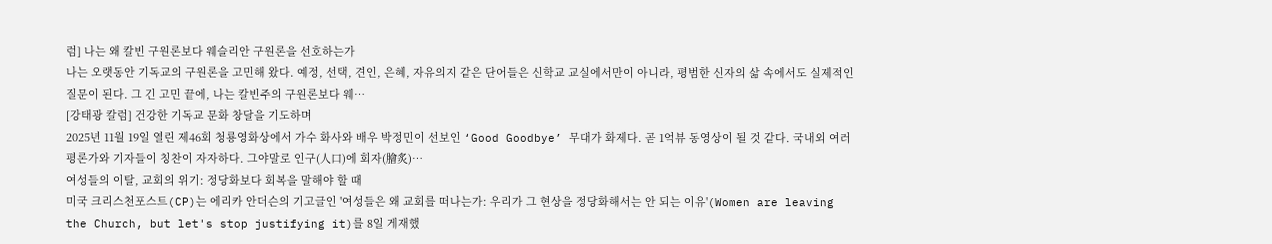럼] 나는 왜 칼빈 구원론보다 웨슬리안 구원론을 선호하는가
나는 오랫동안 기독교의 구원론을 고민해 왔다. 예정, 선택, 견인, 은혜, 자유의지 같은 단어들은 신학교 교실에서만이 아니라, 평범한 신자의 삶 속에서도 실제적인 질문이 된다. 그 긴 고민 끝에, 나는 칼빈주의 구원론보다 웨…
[강태광 칼럼] 건강한 기독교 문화 창달을 기도하며
2025년 11월 19일 열린 제46회 청룡영화상에서 가수 화사와 배우 박정민이 선보인 ‘Good Goodbye’ 무대가 화제다. 곧 1억뷰 동영상이 될 것 같다. 국내외 여러 평론가와 기자들이 칭찬이 자자하다. 그야말로 인구(人口)에 회자(膾炙)…
여성들의 이탈, 교회의 위기: 정당화보다 회복을 말해야 할 때
미국 크리스천포스트(CP)는 에리카 안더슨의 기고글인 '여성들은 왜 교회를 떠나는가: 우리가 그 현상을 정당화해서는 안 되는 이유'(Women are leaving the Church, but let's stop justifying it)를 8일 게재했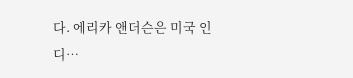다. 에리카 앤더슨은 미국 인디…